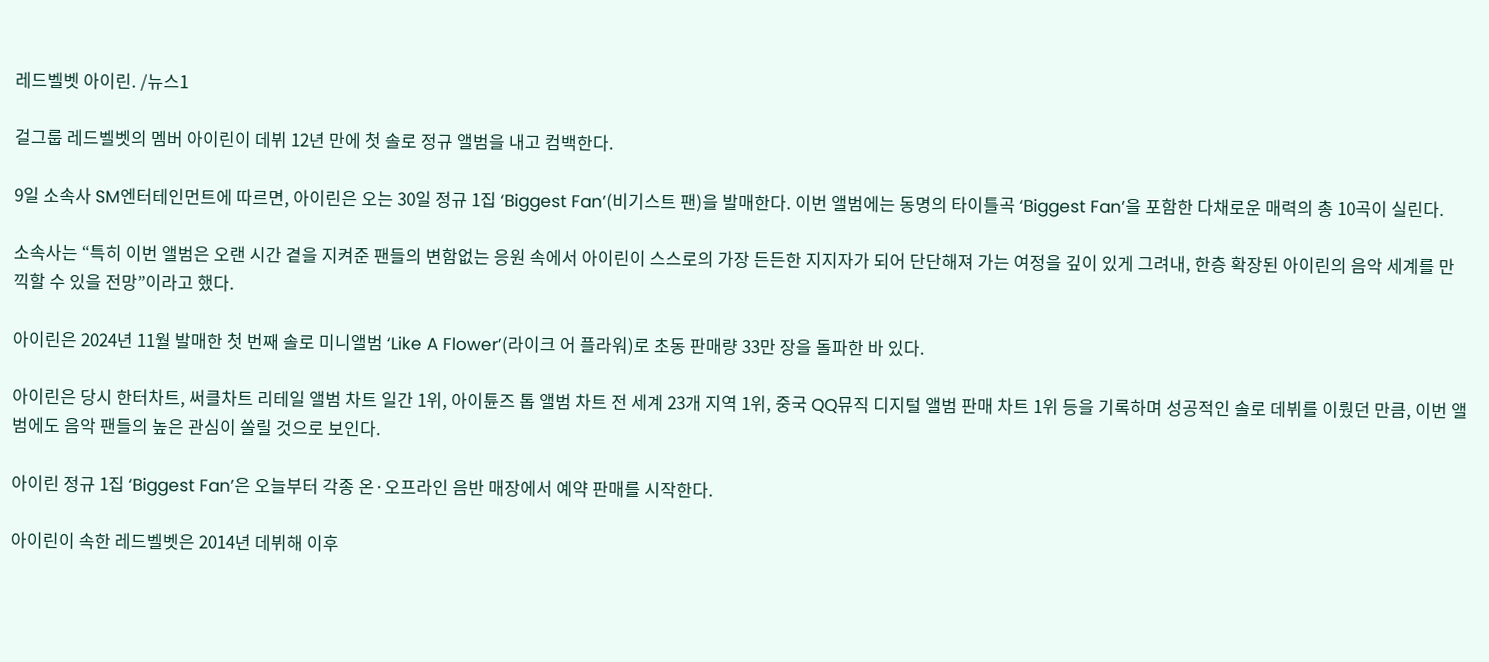레드벨벳 아이린. /뉴스1

걸그룹 레드벨벳의 멤버 아이린이 데뷔 12년 만에 첫 솔로 정규 앨범을 내고 컴백한다.

9일 소속사 SM엔터테인먼트에 따르면, 아이린은 오는 30일 정규 1집 ‘Biggest Fan’(비기스트 팬)을 발매한다. 이번 앨범에는 동명의 타이틀곡 ‘Biggest Fan’을 포함한 다채로운 매력의 총 10곡이 실린다.

소속사는 “특히 이번 앨범은 오랜 시간 곁을 지켜준 팬들의 변함없는 응원 속에서 아이린이 스스로의 가장 든든한 지지자가 되어 단단해져 가는 여정을 깊이 있게 그려내, 한층 확장된 아이린의 음악 세계를 만끽할 수 있을 전망”이라고 했다.

아이린은 2024년 11월 발매한 첫 번째 솔로 미니앨범 ‘Like A Flower’(라이크 어 플라워)로 초동 판매량 33만 장을 돌파한 바 있다.

아이린은 당시 한터차트, 써클차트 리테일 앨범 차트 일간 1위, 아이튠즈 톱 앨범 차트 전 세계 23개 지역 1위, 중국 QQ뮤직 디지털 앨범 판매 차트 1위 등을 기록하며 성공적인 솔로 데뷔를 이뤘던 만큼, 이번 앨범에도 음악 팬들의 높은 관심이 쏠릴 것으로 보인다.

아이린 정규 1집 ‘Biggest Fan’은 오늘부터 각종 온·오프라인 음반 매장에서 예약 판매를 시작한다.

아이린이 속한 레드벨벳은 2014년 데뷔해 이후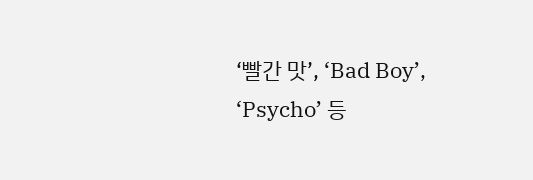‘빨간 맛’, ‘Bad Boy’, ‘Psycho’ 등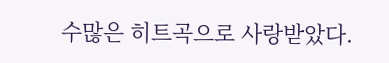수많은 히트곡으로 사랑받았다.